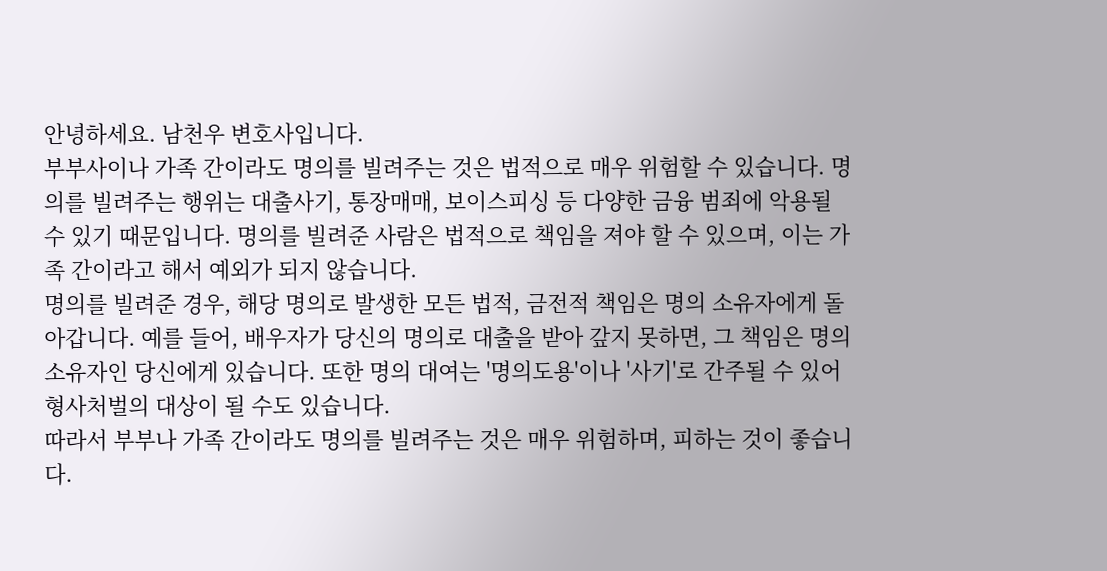안녕하세요. 남천우 변호사입니다.
부부사이나 가족 간이라도 명의를 빌려주는 것은 법적으로 매우 위험할 수 있습니다. 명의를 빌려주는 행위는 대출사기, 통장매매, 보이스피싱 등 다양한 금융 범죄에 악용될 수 있기 때문입니다. 명의를 빌려준 사람은 법적으로 책임을 져야 할 수 있으며, 이는 가족 간이라고 해서 예외가 되지 않습니다.
명의를 빌려준 경우, 해당 명의로 발생한 모든 법적, 금전적 책임은 명의 소유자에게 돌아갑니다. 예를 들어, 배우자가 당신의 명의로 대출을 받아 갚지 못하면, 그 책임은 명의 소유자인 당신에게 있습니다. 또한 명의 대여는 '명의도용'이나 '사기'로 간주될 수 있어 형사처벌의 대상이 될 수도 있습니다.
따라서 부부나 가족 간이라도 명의를 빌려주는 것은 매우 위험하며, 피하는 것이 좋습니다.